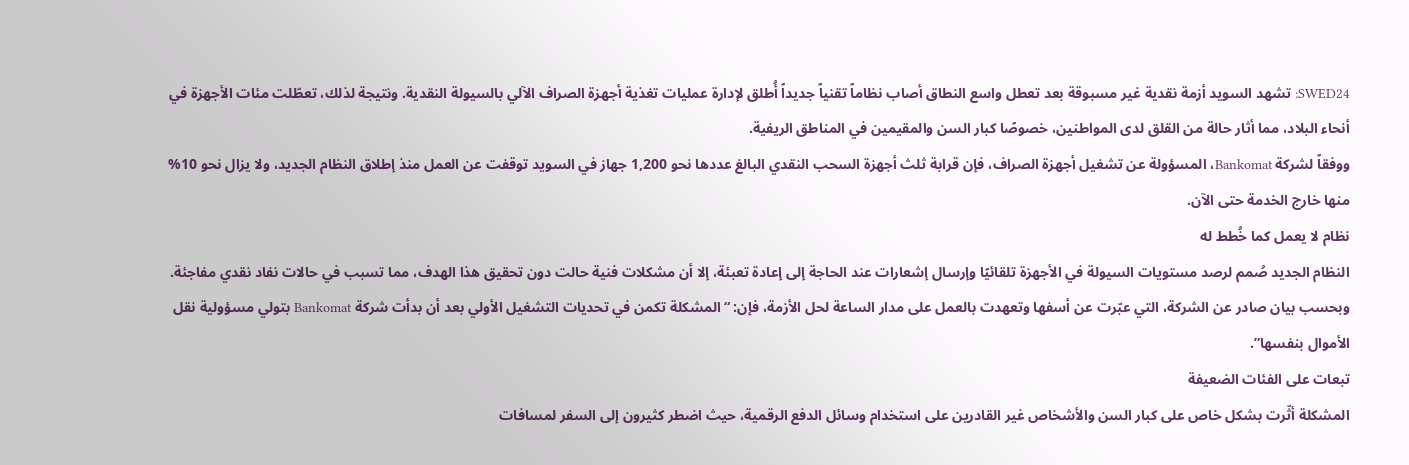SWED24: تشهد السويد أزمة نقدية غير مسبوقة بعد تعطل واسع النطاق أصاب نظاماً تقنياً جديداً أُطلق لإدارة عمليات تغذية أجهزة الصراف الآلي بالسيولة النقدية. ونتيجة لذلك، تعطّلت مئات الأجهزة في أنحاء البلاد، مما أثار حالة من القلق لدى المواطنين، خصوصًا كبار السن والمقيمين في المناطق الريفية.
ووفقاً لشركة Bankomat، المسؤولة عن تشغيل أجهزة الصراف، فإن قرابة ثلث أجهزة السحب النقدي البالغ عددها نحو 1,200 جهاز في السويد توقفت عن العمل منذ إطلاق النظام الجديد، ولا يزال نحو 10% منها خارج الخدمة حتى الآن.
نظام لا يعمل كما خُطط له
النظام الجديد صُمم لرصد مستويات السيولة في الأجهزة تلقائيًا وإرسال إشعارات عند الحاجة إلى إعادة تعبئة، إلا أن مشكلات فنية حالت دون تحقيق هذا الهدف، مما تسبب في حالات نفاد نقدي مفاجئة.
وبحسب بيان صادر عن الشركة، التي عبّرت عن أسفها وتعهدت بالعمل على مدار الساعة لحل الأزمة، فإن: “المشكلة تكمن في تحديات التشغيل الأولي بعد أن بدأت شركة Bankomat بتولي مسؤولية نقل الأموال بنفسها”.
تبعات على الفئات الضعيفة
المشكلة أثّرت بشكل خاص على كبار السن والأشخاص غير القادرين على استخدام وسائل الدفع الرقمية، حيث اضطر كثيرون إلى السفر لمسافات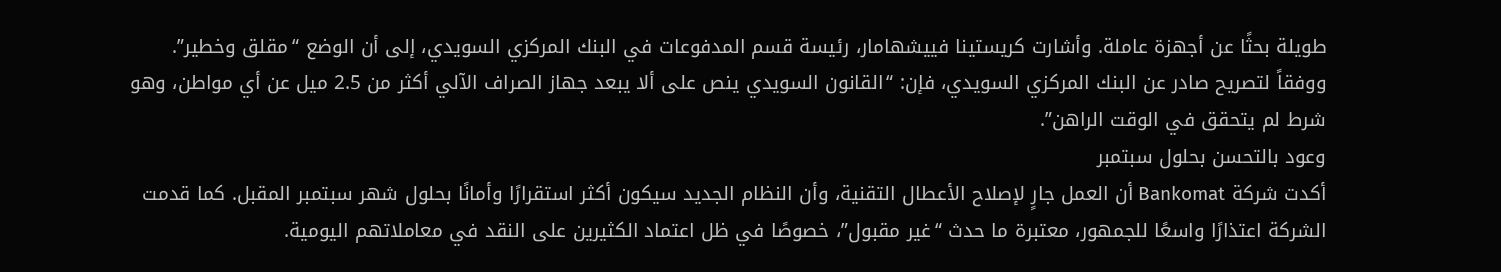طويلة بحثًا عن أجهزة عاملة. وأشارت كريستينا فييشهامار، رئيسة قسم المدفوعات في البنك المركزي السويدي، إلى أن الوضع “مقلق وخطير”.
ووفقاً لتصريح صادر عن البنك المركزي السويدي، فإن: “القانون السويدي ينص على ألا يبعد جهاز الصراف الآلي أكثر من 2.5 ميل عن أي مواطن، وهو شرط لم يتحقق في الوقت الراهن”.
وعود بالتحسن بحلول سبتمبر
أكدت شركة Bankomat أن العمل جارٍ لإصلاح الأعطال التقنية، وأن النظام الجديد سيكون أكثر استقرارًا وأمانًا بحلول شهر سبتمبر المقبل. كما قدمت الشركة اعتذارًا واسعًا للجمهور، معتبرة ما حدث “غير مقبول”، خصوصًا في ظل اعتماد الكثيرين على النقد في معاملاتهم اليومية.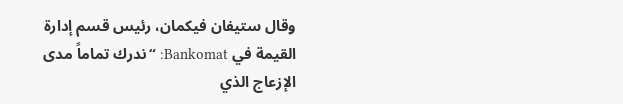وقال ستيفان فيكمان، رئيس قسم إدارة القيمة في Bankomat: “ندرك تماماً مدى الإزعاج الذي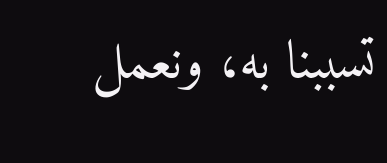تسببنا به، ونعمل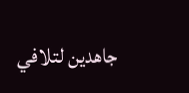جاهدين لتلافي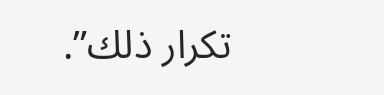تكرار ذلك”.